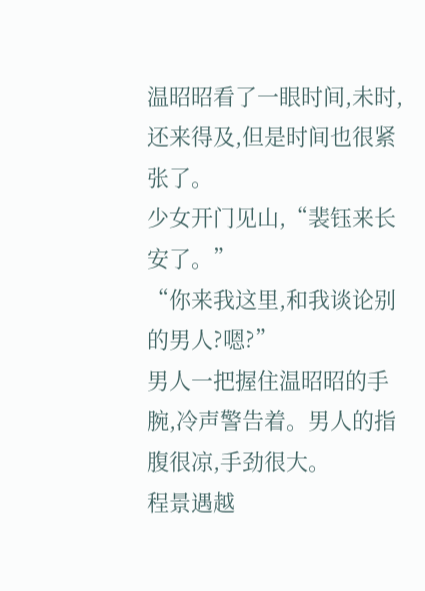温昭昭看了一眼时间,未时,还来得及,但是时间也很紧张了。
少女开门见山,“裴钰来长安了。”
“你来我这里,和我谈论别的男人?嗯?”
男人一把握住温昭昭的手腕,冷声警告着。男人的指腹很凉,手劲很大。
程景遇越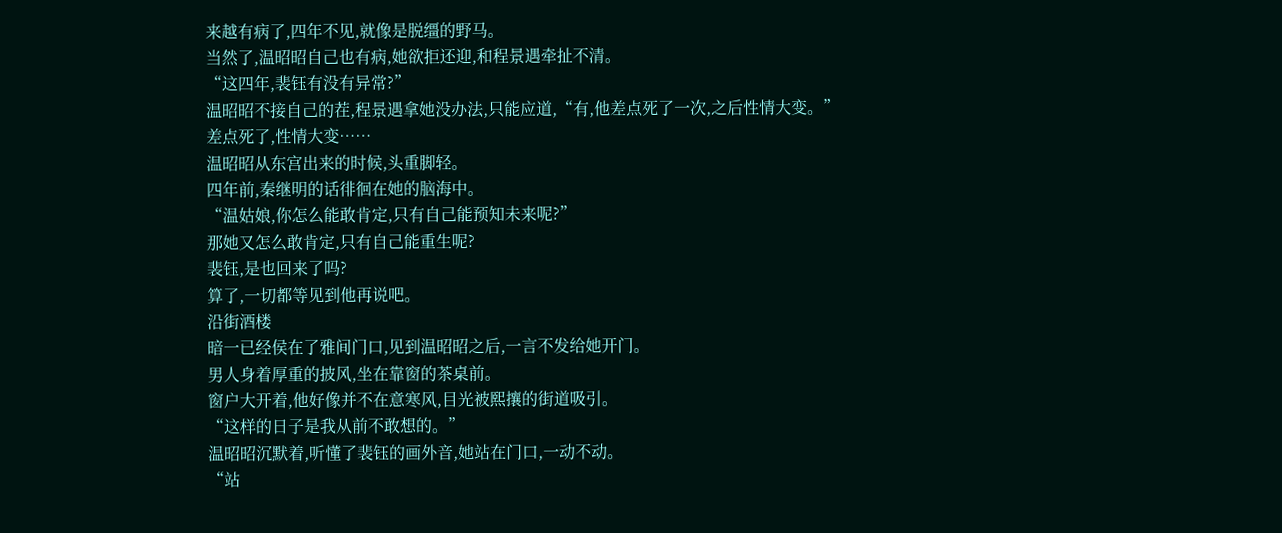来越有病了,四年不见,就像是脱缰的野马。
当然了,温昭昭自己也有病,她欲拒还迎,和程景遇牵扯不清。
“这四年,裴钰有没有异常?”
温昭昭不接自己的茬,程景遇拿她没办法,只能应道,“有,他差点死了一次,之后性情大变。”
差点死了,性情大变……
温昭昭从东宫出来的时候,头重脚轻。
四年前,秦继明的话徘徊在她的脑海中。
“温姑娘,你怎么能敢肯定,只有自己能预知未来呢?”
那她又怎么敢肯定,只有自己能重生呢?
裴钰,是也回来了吗?
算了,一切都等见到他再说吧。
沿街酒楼
暗一已经侯在了雅间门口,见到温昭昭之后,一言不发给她开门。
男人身着厚重的披风,坐在靠窗的茶桌前。
窗户大开着,他好像并不在意寒风,目光被熙攘的街道吸引。
“这样的日子是我从前不敢想的。”
温昭昭沉默着,听懂了裴钰的画外音,她站在门口,一动不动。
“站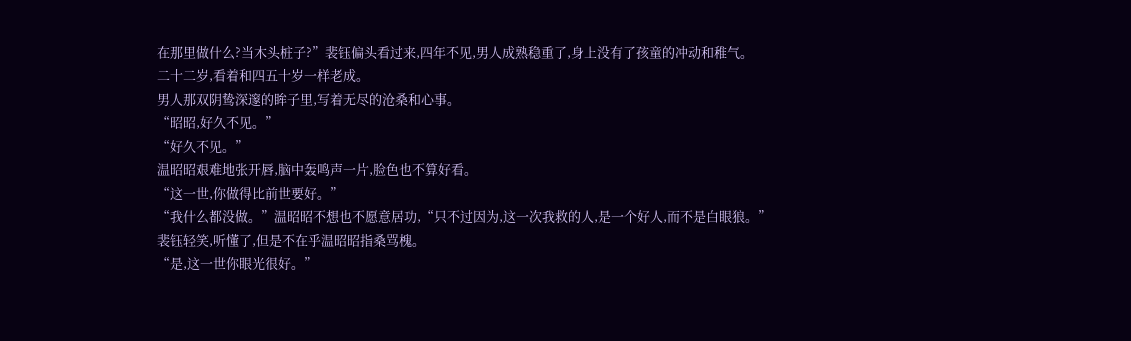在那里做什么?当木头桩子?”裴钰偏头看过来,四年不见,男人成熟稳重了,身上没有了孩童的冲动和稚气。
二十二岁,看着和四五十岁一样老成。
男人那双阴鸷深邃的眸子里,写着无尽的沧桑和心事。
“昭昭,好久不见。”
“好久不见。”
温昭昭艰难地张开唇,脑中轰鸣声一片,脸色也不算好看。
“这一世,你做得比前世要好。”
“我什么都没做。”温昭昭不想也不愿意居功,“只不过因为,这一次我救的人,是一个好人,而不是白眼狼。”
裴钰轻笑,听懂了,但是不在乎温昭昭指桑骂槐。
“是,这一世你眼光很好。”